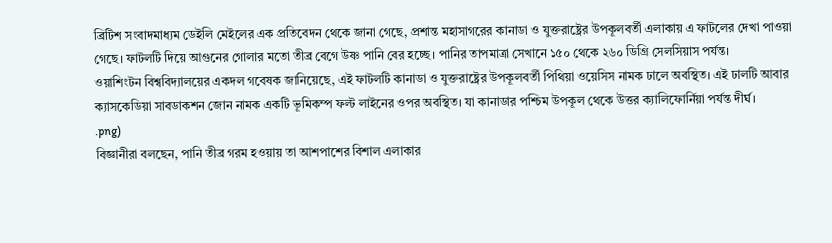ব্রিটিশ সংবাদমাধ্যম ডেইলি মেইলের এক প্রতিবেদন থেকে জানা গেছে, প্রশান্ত মহাসাগরের কানাডা ও যুক্তরাষ্ট্রের উপকূলবর্তী এলাকায় এ ফাটলের দেখা পাওয়া গেছে। ফাটলটি দিয়ে আগুনের গোলার মতো তীব্র বেগে উষ্ণ পানি বের হচ্ছে। পানির তাপমাত্রা সেখানে ১৫০ থেকে ২৬০ ডিগ্রি সেলসিয়াস পর্যন্ত।
ওয়াশিংটন বিশ্ববিদ্যালয়ের একদল গবেষক জানিয়েছে, এই ফাটলটি কানাডা ও যুক্তরাষ্ট্রের উপকূলবর্তী পিথিয়া ওয়েসিস নামক ঢালে অবস্থিত। এই ঢালটি আবার ক্যাসকেডিয়া সাবডাকশন জোন নামক একটি ভূমিকম্প ফল্ট লাইনের ওপর অবস্থিত। যা কানাডার পশ্চিম উপকূল থেকে উত্তর ক্যালিফোর্নিয়া পর্যন্ত দীর্ঘ।
.png)
বিজ্ঞানীরা বলছেন, পানি তীব্র গরম হওয়ায় তা আশপাশের বিশাল এলাকার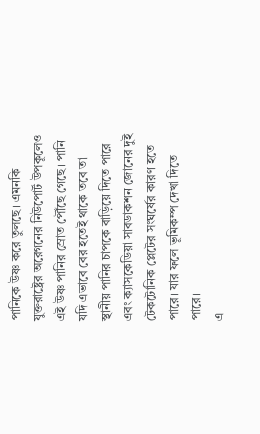পানিকে উষ্ণ করে তুলছে। এমনকি যুক্তরাষ্ট্রের অরেগনের নিউপোর্ট উপকূলেও এই উষ্ণ পানির স্রোত পৌঁছে গেছে। পানি যদি এভাবে বের হতেই থাকে তবে তা স্থানীয় পানির চাপকে বাড়িয়ে দিতে পারে এবং ক্যাসকেডিয়া সাবডাকশন জোনের দুই টেকটোনিক প্লেটের সংঘর্ষের কারণ হতে পারে। যার ফলে ভূমিকম্প দেখা দিতে পারে।
এ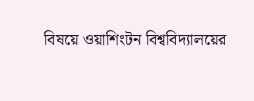বিষয়ে ওয়াশিংটন বিশ্ববিদ্যালয়ের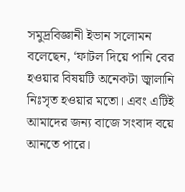সমুদ্রবিজ্ঞানী ইভান সলোমন বলেছেন, ‘ফাটল দিয়ে পানি বের হওয়ার বিষয়টি অনেকটা জ্বালানি নিঃসৃত হওয়ার মতো। এবং এটিই আমাদের জন্য বাজে সংবাদ বয়ে আনতে পারে।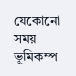যেকোনো সময় ভূমিকম্প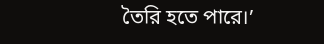তৈরি হতে পারে।’